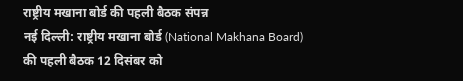राष्ट्रीय मखाना बोर्ड की पहली बैठक संपन्न
नई दिल्ली: राष्ट्रीय मखाना बोर्ड (National Makhana Board) की पहली बैठक 12 दिसंबर को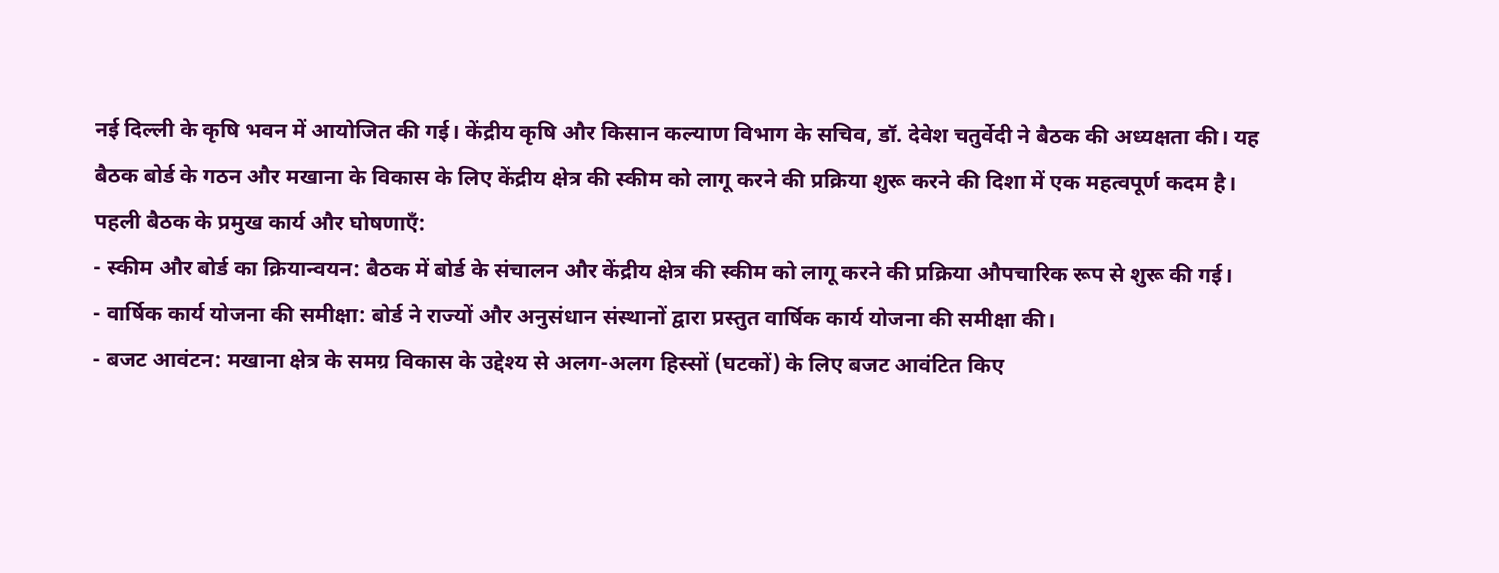नई दिल्ली के कृषि भवन में आयोजित की गई। केंद्रीय कृषि और किसान कल्याण विभाग के सचिव, डॉ. देवेश चतुर्वेदी ने बैठक की अध्यक्षता की। यह बैठक बोर्ड के गठन और मखाना के विकास के लिए केंद्रीय क्षेत्र की स्कीम को लागू करने की प्रक्रिया शुरू करने की दिशा में एक महत्वपूर्ण कदम है।
पहली बैठक के प्रमुख कार्य और घोषणाएँ:
- स्कीम और बोर्ड का क्रियान्वयन: बैठक में बोर्ड के संचालन और केंद्रीय क्षेत्र की स्कीम को लागू करने की प्रक्रिया औपचारिक रूप से शुरू की गई।
- वार्षिक कार्य योजना की समीक्षा: बोर्ड ने राज्यों और अनुसंधान संस्थानों द्वारा प्रस्तुत वार्षिक कार्य योजना की समीक्षा की।
- बजट आवंटन: मखाना क्षेत्र के समग्र विकास के उद्देश्य से अलग-अलग हिस्सों (घटकों) के लिए बजट आवंटित किए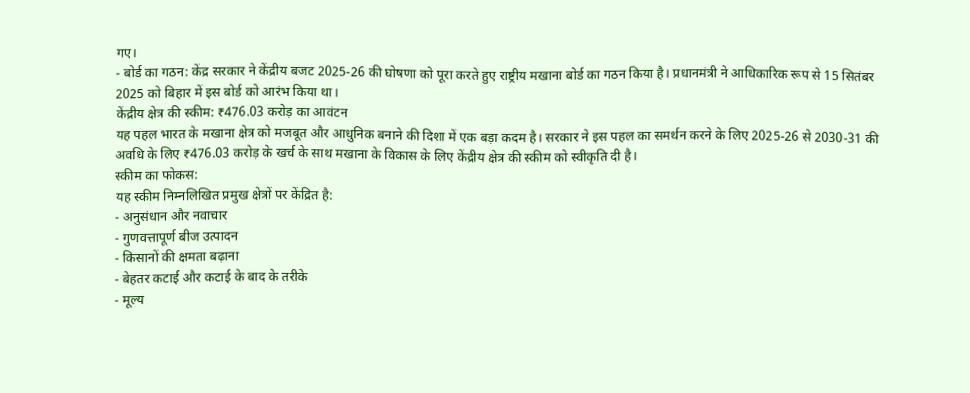गए।
- बोर्ड का गठन: केंद्र सरकार ने केंद्रीय बजट 2025-26 की घोषणा को पूरा करते हुए राष्ट्रीय मखाना बोर्ड का गठन किया है। प्रधानमंत्री ने आधिकारिक रूप से 15 सितंबर 2025 को बिहार में इस बोर्ड को आरंभ किया था।
केंद्रीय क्षेत्र की स्कीम: ₹476.03 करोड़ का आवंटन
यह पहल भारत के मखाना क्षेत्र को मजबूत और आधुनिक बनाने की दिशा में एक बड़ा कदम है। सरकार ने इस पहल का समर्थन करने के लिए 2025-26 से 2030-31 की अवधि के लिए ₹476.03 करोड़ के खर्च के साथ मखाना के विकास के लिए केंद्रीय क्षेत्र की स्कीम को स्वीकृति दी है।
स्कीम का फोकस:
यह स्कीम निम्नलिखित प्रमुख क्षेत्रों पर केंद्रित है:
- अनुसंधान और नवाचार
- गुणवत्तापूर्ण बीज उत्पादन
- किसानों की क्षमता बढ़ाना
- बेहतर कटाई और कटाई के बाद के तरीके
- मूल्य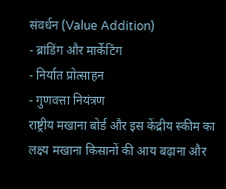संवर्धन (Value Addition)
- ब्रांडिंग और मार्केटिंग
- निर्यात प्रोत्साहन
- गुणवत्ता नियंत्रण
राष्ट्रीय मखाना बोर्ड और इस केंद्रीय स्कीम का लक्ष्य मखाना किसानों की आय बढ़ाना और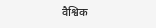वैश्विक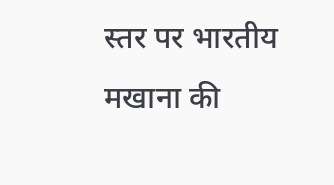स्तर पर भारतीय मखाना की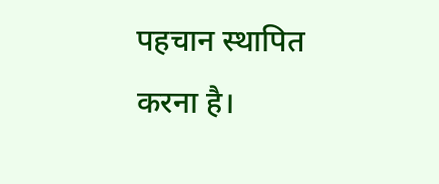पहचान स्थापित करना है।